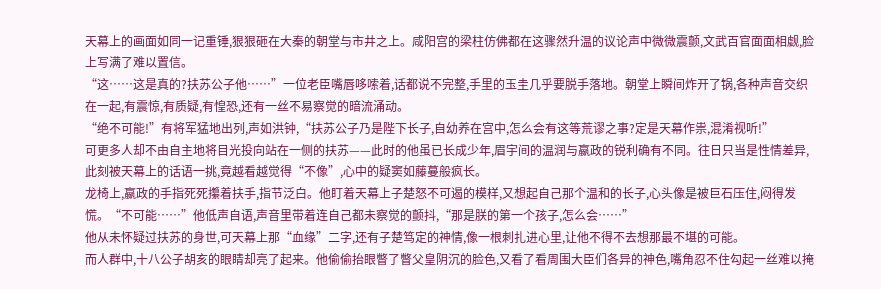天幕上的画面如同一记重锤,狠狠砸在大秦的朝堂与市井之上。咸阳宫的梁柱仿佛都在这骤然升温的议论声中微微震颤,文武百官面面相觑,脸上写满了难以置信。
“这……这是真的?扶苏公子他……”一位老臣嘴唇哆嗦着,话都说不完整,手里的玉圭几乎要脱手落地。朝堂上瞬间炸开了锅,各种声音交织在一起,有震惊,有质疑,有惶恐,还有一丝不易察觉的暗流涌动。
“绝不可能!”有将军猛地出列,声如洪钟,“扶苏公子乃是陛下长子,自幼养在宫中,怎么会有这等荒谬之事?定是天幕作祟,混淆视听!”
可更多人却不由自主地将目光投向站在一侧的扶苏——此时的他虽已长成少年,眉宇间的温润与嬴政的锐利确有不同。往日只当是性情差异,此刻被天幕上的话语一挑,竟越看越觉得“不像”,心中的疑窦如藤蔓般疯长。
龙椅上,嬴政的手指死死攥着扶手,指节泛白。他盯着天幕上子楚怒不可遏的模样,又想起自己那个温和的长子,心头像是被巨石压住,闷得发慌。“不可能……”他低声自语,声音里带着连自己都未察觉的颤抖,“那是朕的第一个孩子,怎么会……”
他从未怀疑过扶苏的身世,可天幕上那“血缘”二字,还有子楚笃定的神情,像一根刺扎进心里,让他不得不去想那最不堪的可能。
而人群中,十八公子胡亥的眼睛却亮了起来。他偷偷抬眼瞥了瞥父皇阴沉的脸色,又看了看周围大臣们各异的神色,嘴角忍不住勾起一丝难以掩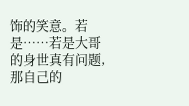饰的笑意。若是……若是大哥的身世真有问题,那自己的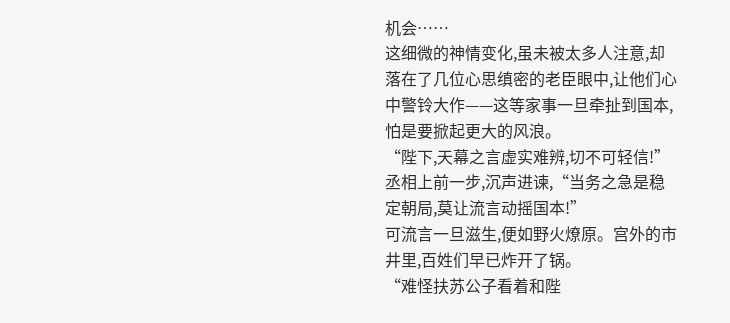机会……
这细微的神情变化,虽未被太多人注意,却落在了几位心思缜密的老臣眼中,让他们心中警铃大作——这等家事一旦牵扯到国本,怕是要掀起更大的风浪。
“陛下,天幕之言虚实难辨,切不可轻信!”丞相上前一步,沉声进谏,“当务之急是稳定朝局,莫让流言动摇国本!”
可流言一旦滋生,便如野火燎原。宫外的市井里,百姓们早已炸开了锅。
“难怪扶苏公子看着和陛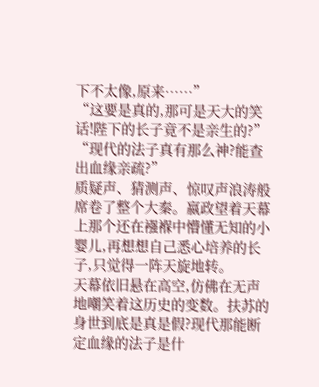下不太像,原来……”
“这要是真的,那可是天大的笑话!陛下的长子竟不是亲生的?”
“现代的法子真有那么神?能查出血缘亲疏?”
质疑声、猜测声、惊叹声浪涛般席卷了整个大秦。嬴政望着天幕上那个还在襁褓中懵懂无知的小婴儿,再想想自己悉心培养的长子,只觉得一阵天旋地转。
天幕依旧悬在高空,仿佛在无声地嘲笑着这历史的变数。扶苏的身世到底是真是假?现代那能断定血缘的法子是什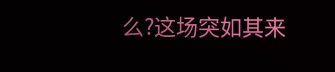么?这场突如其来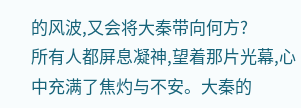的风波,又会将大秦带向何方?
所有人都屏息凝神,望着那片光幕,心中充满了焦灼与不安。大秦的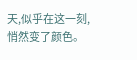天,似乎在这一刻,悄然变了颜色。